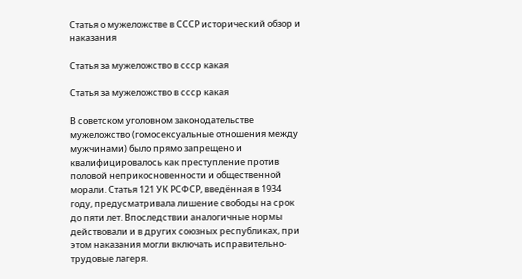Статья о мужеложстве в СССР исторический обзор и наказания

Статья за мужеложство в ссср какая

Статья за мужеложство в ссср какая

В советском уголовном законодательстве мужеложство (гомосексуальные отношения между мужчинами) было прямо запрещено и квалифицировалось как преступление против половой неприкосновенности и общественной морали. Статья 121 УК РСФСР, введённая в 1934 году, предусматривала лишение свободы на срок до пяти лет. Впоследствии аналогичные нормы действовали и в других союзных республиках, при этом наказания могли включать исправительно-трудовые лагеря.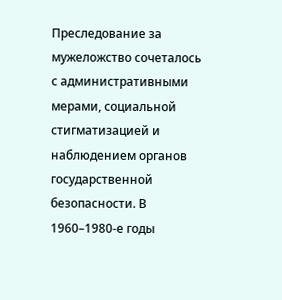Преследование за мужеложство сочеталось с административными мерами, социальной стигматизацией и наблюдением органов государственной безопасности. В 1960–1980-е годы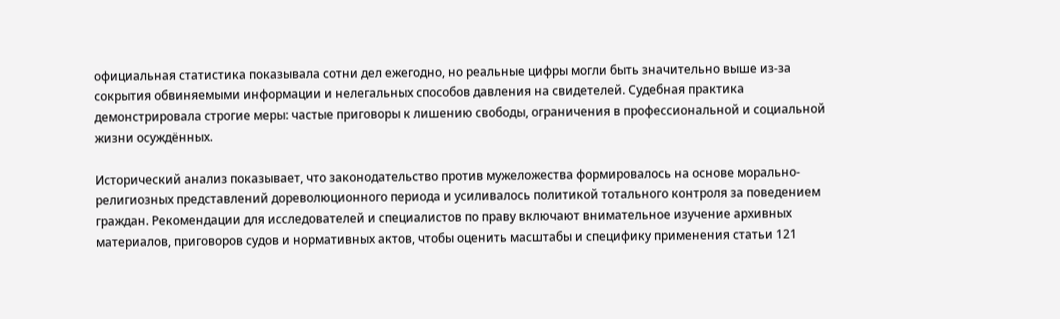официальная статистика показывала сотни дел ежегодно, но реальные цифры могли быть значительно выше из-за сокрытия обвиняемыми информации и нелегальных способов давления на свидетелей. Судебная практика демонстрировала строгие меры: частые приговоры к лишению свободы, ограничения в профессиональной и социальной жизни осуждённых.

Исторический анализ показывает, что законодательство против мужеложества формировалось на основе морально-религиозных представлений дореволюционного периода и усиливалось политикой тотального контроля за поведением граждан. Рекомендации для исследователей и специалистов по праву включают внимательное изучение архивных материалов, приговоров судов и нормативных актов, чтобы оценить масштабы и специфику применения статьи 121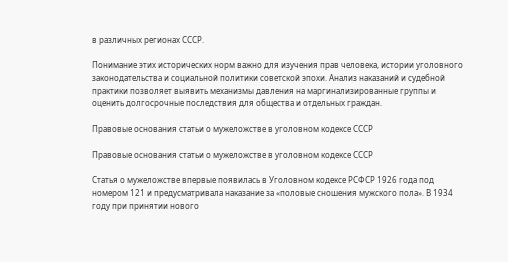в различных регионах СССР.

Понимание этих исторических норм важно для изучения прав человека, истории уголовного законодательства и социальной политики советской эпохи. Анализ наказаний и судебной практики позволяет выявить механизмы давления на маргинализированные группы и оценить долгосрочные последствия для общества и отдельных граждан.

Правовые основания статьи о мужеложстве в уголовном кодексе СССР

Правовые основания статьи о мужеложстве в уголовном кодексе СССР

Статья о мужеложстве впервые появилась в Уголовном кодексе РСФСР 1926 года под номером 121 и предусматривала наказание за «половые сношения мужского пола». В 1934 году при принятии нового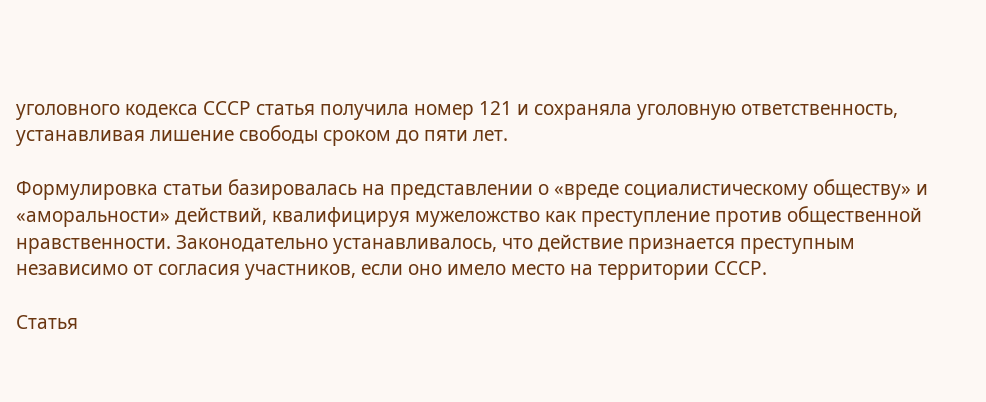уголовного кодекса СССР статья получила номер 121 и сохраняла уголовную ответственность, устанавливая лишение свободы сроком до пяти лет.

Формулировка статьи базировалась на представлении о «вреде социалистическому обществу» и «аморальности» действий, квалифицируя мужеложство как преступление против общественной нравственности. Законодательно устанавливалось, что действие признается преступным независимо от согласия участников, если оно имело место на территории СССР.

Статья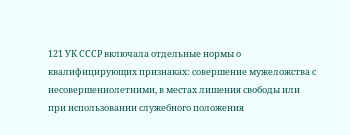121 УК СССР включала отдельные нормы о квалифицирующих признаках: совершение мужеложства с несовершеннолетними, в местах лишения свободы или при использовании служебного положения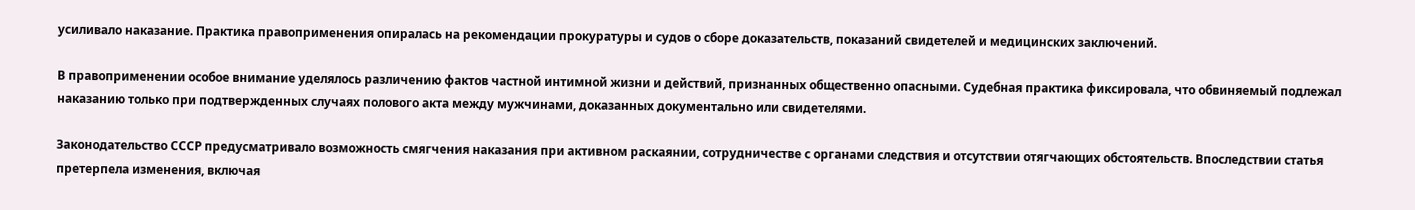усиливало наказание. Практика правоприменения опиралась на рекомендации прокуратуры и судов о сборе доказательств, показаний свидетелей и медицинских заключений.

В правоприменении особое внимание уделялось различению фактов частной интимной жизни и действий, признанных общественно опасными. Судебная практика фиксировала, что обвиняемый подлежал наказанию только при подтвержденных случаях полового акта между мужчинами, доказанных документально или свидетелями.

Законодательство СССР предусматривало возможность смягчения наказания при активном раскаянии, сотрудничестве с органами следствия и отсутствии отягчающих обстоятельств. Впоследствии статья претерпела изменения, включая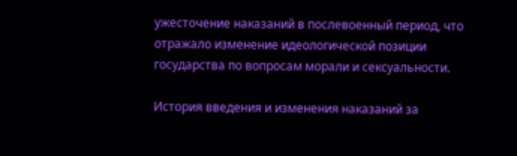ужесточение наказаний в послевоенный период, что отражало изменение идеологической позиции государства по вопросам морали и сексуальности.

История введения и изменения наказаний за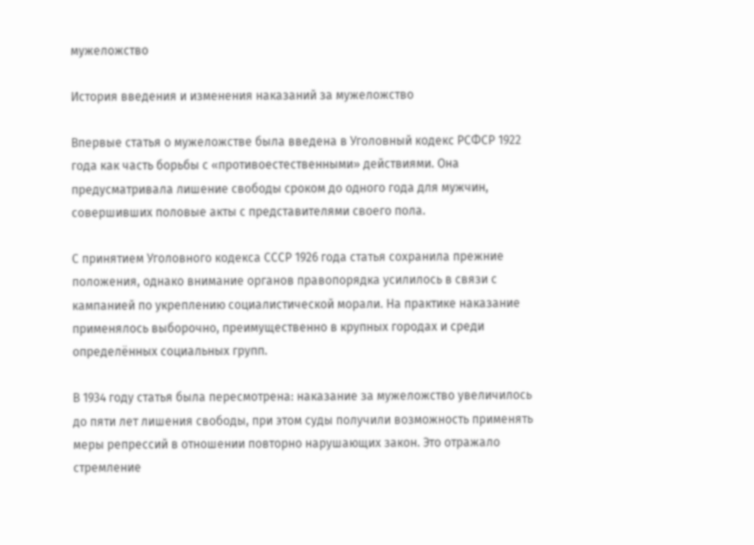мужеложство

История введения и изменения наказаний за мужеложство

Впервые статья о мужеложстве была введена в Уголовный кодекс РСФСР 1922 года как часть борьбы с «противоестественными» действиями. Она предусматривала лишение свободы сроком до одного года для мужчин, совершивших половые акты с представителями своего пола.

С принятием Уголовного кодекса СССР 1926 года статья сохранила прежние положения, однако внимание органов правопорядка усилилось в связи с кампанией по укреплению социалистической морали. На практике наказание применялось выборочно, преимущественно в крупных городах и среди определённых социальных групп.

В 1934 году статья была пересмотрена: наказание за мужеложство увеличилось до пяти лет лишения свободы, при этом суды получили возможность применять меры репрессий в отношении повторно нарушающих закон. Это отражало стремление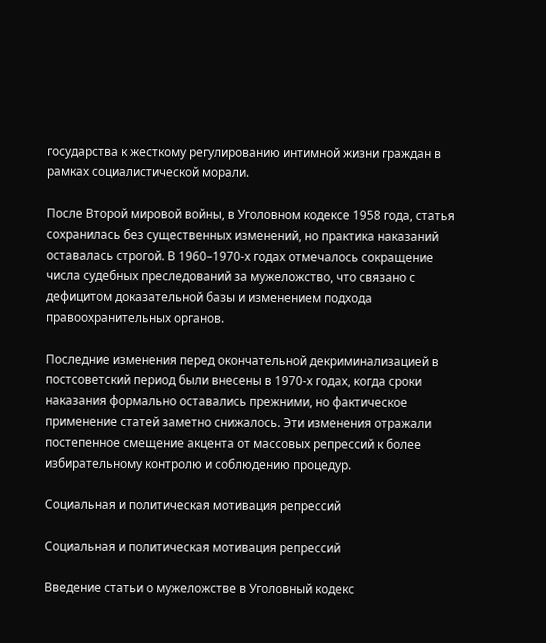государства к жесткому регулированию интимной жизни граждан в рамках социалистической морали.

После Второй мировой войны, в Уголовном кодексе 1958 года, статья сохранилась без существенных изменений, но практика наказаний оставалась строгой. В 1960–1970-х годах отмечалось сокращение числа судебных преследований за мужеложство, что связано с дефицитом доказательной базы и изменением подхода правоохранительных органов.

Последние изменения перед окончательной декриминализацией в постсоветский период были внесены в 1970-х годах, когда сроки наказания формально оставались прежними, но фактическое применение статей заметно снижалось. Эти изменения отражали постепенное смещение акцента от массовых репрессий к более избирательному контролю и соблюдению процедур.

Социальная и политическая мотивация репрессий

Социальная и политическая мотивация репрессий

Введение статьи о мужеложстве в Уголовный кодекс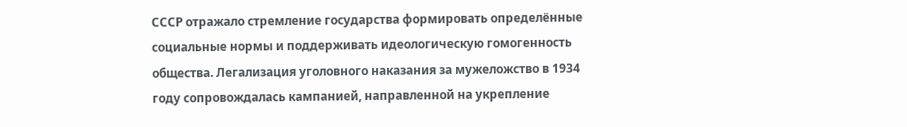СССР отражало стремление государства формировать определённые социальные нормы и поддерживать идеологическую гомогенность общества. Легализация уголовного наказания за мужеложство в 1934 году сопровождалась кампанией, направленной на укрепление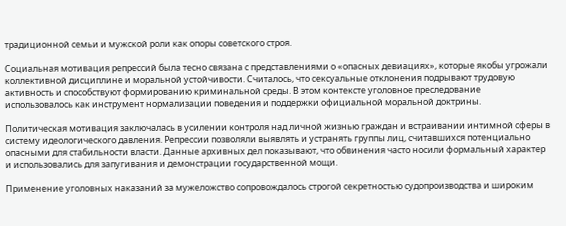традиционной семьи и мужской роли как опоры советского строя.

Социальная мотивация репрессий была тесно связана с представлениями о «опасных девиациях», которые якобы угрожали коллективной дисциплине и моральной устойчивости. Считалось, что сексуальные отклонения подрывают трудовую активность и способствуют формированию криминальной среды. В этом контексте уголовное преследование использовалось как инструмент нормализации поведения и поддержки официальной моральной доктрины.

Политическая мотивация заключалась в усилении контроля над личной жизнью граждан и встраивании интимной сферы в систему идеологического давления. Репрессии позволяли выявлять и устранять группы лиц, считавшихся потенциально опасными для стабильности власти. Данные архивных дел показывают, что обвинения часто носили формальный характер и использовались для запугивания и демонстрации государственной мощи.

Применение уголовных наказаний за мужеложство сопровождалось строгой секретностью судопроизводства и широким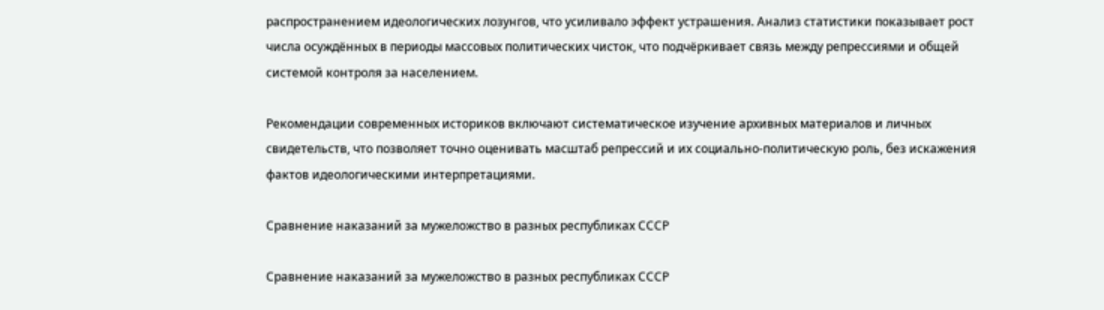распространением идеологических лозунгов, что усиливало эффект устрашения. Анализ статистики показывает рост числа осуждённых в периоды массовых политических чисток, что подчёркивает связь между репрессиями и общей системой контроля за населением.

Рекомендации современных историков включают систематическое изучение архивных материалов и личных свидетельств, что позволяет точно оценивать масштаб репрессий и их социально-политическую роль, без искажения фактов идеологическими интерпретациями.

Сравнение наказаний за мужеложство в разных республиках СССР

Сравнение наказаний за мужеложство в разных республиках СССР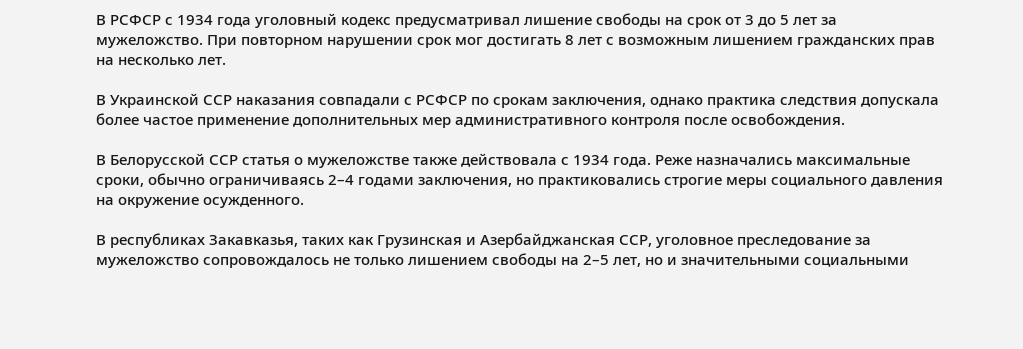В РСФСР с 1934 года уголовный кодекс предусматривал лишение свободы на срок от 3 до 5 лет за мужеложство. При повторном нарушении срок мог достигать 8 лет с возможным лишением гражданских прав на несколько лет.

В Украинской ССР наказания совпадали с РСФСР по срокам заключения, однако практика следствия допускала более частое применение дополнительных мер административного контроля после освобождения.

В Белорусской ССР статья о мужеложстве также действовала с 1934 года. Реже назначались максимальные сроки, обычно ограничиваясь 2–4 годами заключения, но практиковались строгие меры социального давления на окружение осужденного.

В республиках Закавказья, таких как Грузинская и Азербайджанская ССР, уголовное преследование за мужеложство сопровождалось не только лишением свободы на 2–5 лет, но и значительными социальными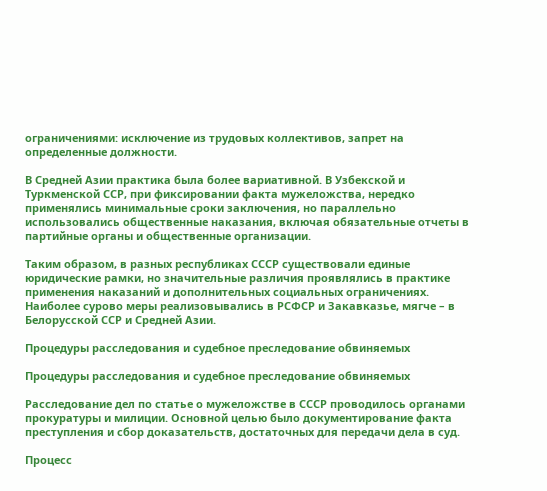ограничениями: исключение из трудовых коллективов, запрет на определенные должности.

В Средней Азии практика была более вариативной. В Узбекской и Туркменской ССР, при фиксировании факта мужеложства, нередко применялись минимальные сроки заключения, но параллельно использовались общественные наказания, включая обязательные отчеты в партийные органы и общественные организации.

Таким образом, в разных республиках СССР существовали единые юридические рамки, но значительные различия проявлялись в практике применения наказаний и дополнительных социальных ограничениях. Наиболее сурово меры реализовывались в РСФСР и Закавказье, мягче – в Белорусской ССР и Средней Азии.

Процедуры расследования и судебное преследование обвиняемых

Процедуры расследования и судебное преследование обвиняемых

Расследование дел по статье о мужеложстве в СССР проводилось органами прокуратуры и милиции. Основной целью было документирование факта преступления и сбор доказательств, достаточных для передачи дела в суд.

Процесс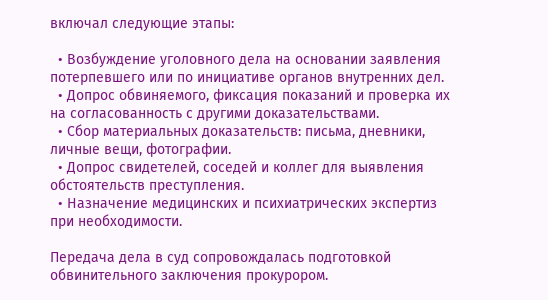включал следующие этапы:

  • Возбуждение уголовного дела на основании заявления потерпевшего или по инициативе органов внутренних дел.
  • Допрос обвиняемого, фиксация показаний и проверка их на согласованность с другими доказательствами.
  • Сбор материальных доказательств: письма, дневники, личные вещи, фотографии.
  • Допрос свидетелей, соседей и коллег для выявления обстоятельств преступления.
  • Назначение медицинских и психиатрических экспертиз при необходимости.

Передача дела в суд сопровождалась подготовкой обвинительного заключения прокурором.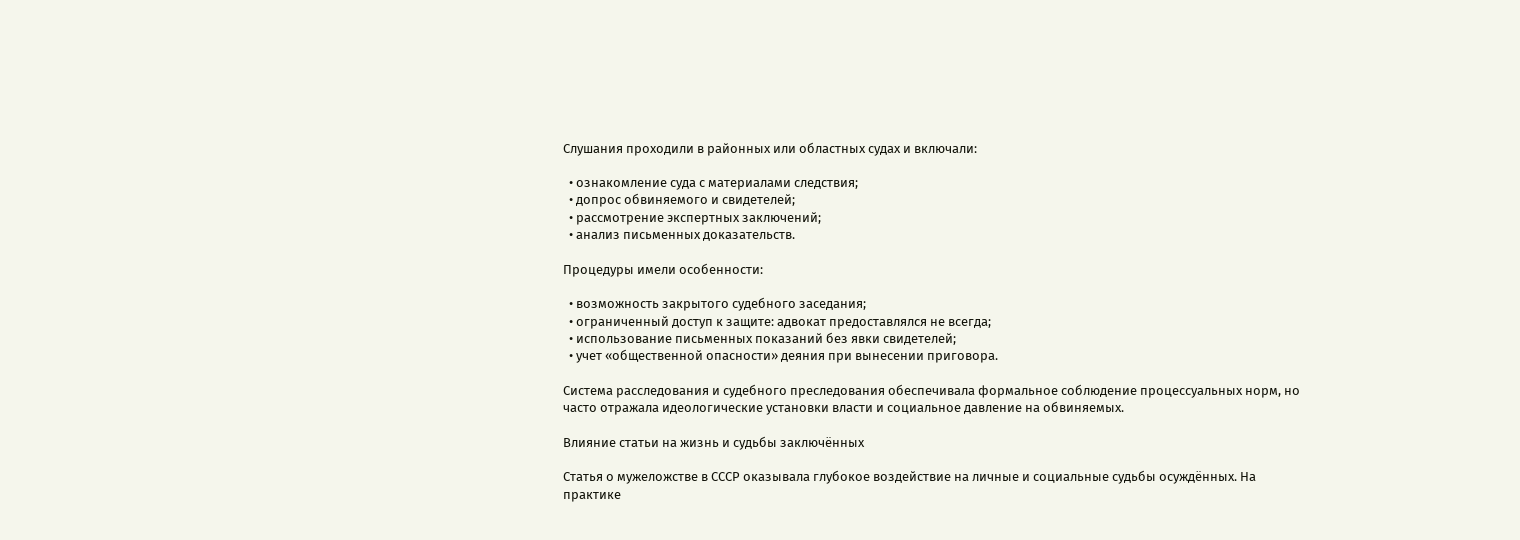Слушания проходили в районных или областных судах и включали:

  • ознакомление суда с материалами следствия;
  • допрос обвиняемого и свидетелей;
  • рассмотрение экспертных заключений;
  • анализ письменных доказательств.

Процедуры имели особенности:

  • возможность закрытого судебного заседания;
  • ограниченный доступ к защите: адвокат предоставлялся не всегда;
  • использование письменных показаний без явки свидетелей;
  • учет «общественной опасности» деяния при вынесении приговора.

Система расследования и судебного преследования обеспечивала формальное соблюдение процессуальных норм, но часто отражала идеологические установки власти и социальное давление на обвиняемых.

Влияние статьи на жизнь и судьбы заключённых

Статья о мужеложстве в СССР оказывала глубокое воздействие на личные и социальные судьбы осуждённых. На практике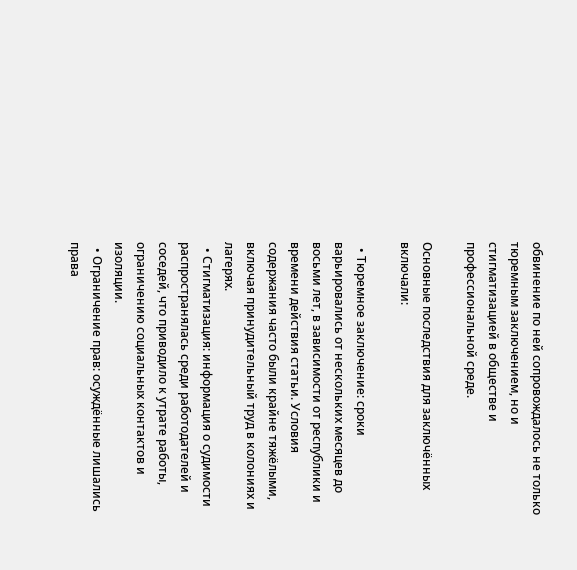обвинение по ней сопровождалось не только тюремным заключением, но и стигматизацией в обществе и профессиональной среде.

Основные последствия для заключённых включали:

  • Тюремное заключение: сроки варьировались от нескольких месяцев до восьми лет, в зависимости от республики и времени действия статьи. Условия содержания часто были крайне тяжёлыми, включая принудительный труд в колониях и лагерях.
  • Стигматизация: информация о судимости распространялась среди работодателей и соседей, что приводило к утрате работы, ограничению социальных контактов и изоляции.
  • Ограничение прав: осуждённые лишались права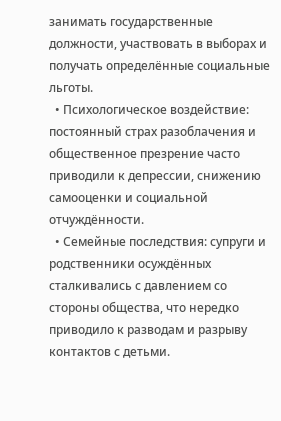занимать государственные должности, участвовать в выборах и получать определённые социальные льготы.
  • Психологическое воздействие: постоянный страх разоблачения и общественное презрение часто приводили к депрессии, снижению самооценки и социальной отчуждённости.
  • Семейные последствия: супруги и родственники осуждённых сталкивались с давлением со стороны общества, что нередко приводило к разводам и разрыву контактов с детьми.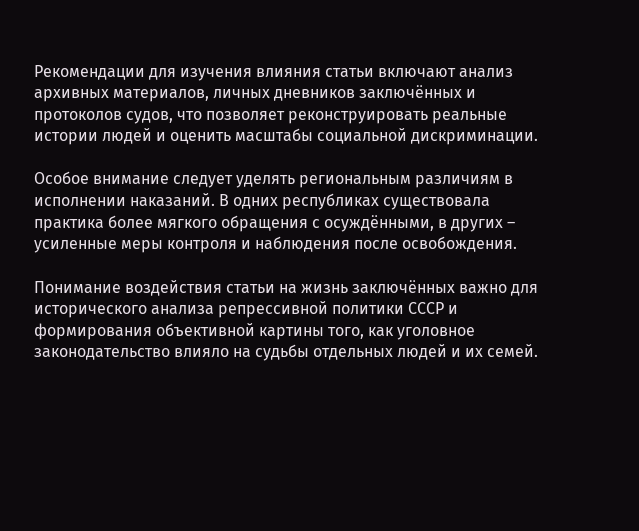Рекомендации для изучения влияния статьи включают анализ архивных материалов, личных дневников заключённых и протоколов судов, что позволяет реконструировать реальные истории людей и оценить масштабы социальной дискриминации.

Особое внимание следует уделять региональным различиям в исполнении наказаний. В одних республиках существовала практика более мягкого обращения с осуждёнными, в других – усиленные меры контроля и наблюдения после освобождения.

Понимание воздействия статьи на жизнь заключённых важно для исторического анализа репрессивной политики СССР и формирования объективной картины того, как уголовное законодательство влияло на судьбы отдельных людей и их семей.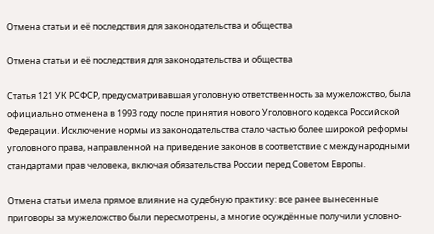Отмена статьи и её последствия для законодательства и общества

Отмена статьи и её последствия для законодательства и общества

Статья 121 УК РСФСР, предусматривавшая уголовную ответственность за мужеложство, была официально отменена в 1993 году после принятия нового Уголовного кодекса Российской Федерации. Исключение нормы из законодательства стало частью более широкой реформы уголовного права, направленной на приведение законов в соответствие с международными стандартами прав человека, включая обязательства России перед Советом Европы.

Отмена статьи имела прямое влияние на судебную практику: все ранее вынесенные приговоры за мужеложство были пересмотрены, а многие осуждённые получили условно-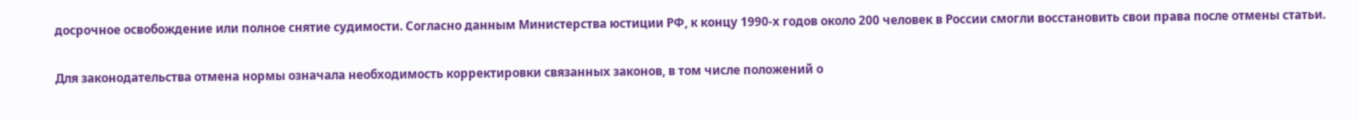досрочное освобождение или полное снятие судимости. Согласно данным Министерства юстиции РФ, к концу 1990-х годов около 200 человек в России смогли восстановить свои права после отмены статьи.

Для законодательства отмена нормы означала необходимость корректировки связанных законов, в том числе положений о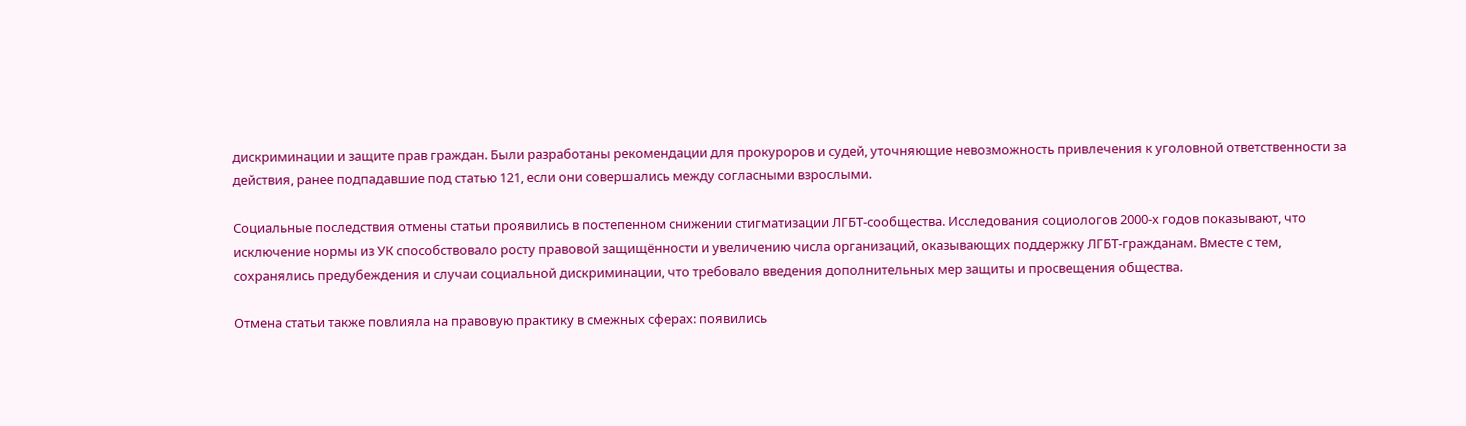дискриминации и защите прав граждан. Были разработаны рекомендации для прокуроров и судей, уточняющие невозможность привлечения к уголовной ответственности за действия, ранее подпадавшие под статью 121, если они совершались между согласными взрослыми.

Социальные последствия отмены статьи проявились в постепенном снижении стигматизации ЛГБТ-сообщества. Исследования социологов 2000-х годов показывают, что исключение нормы из УК способствовало росту правовой защищённости и увеличению числа организаций, оказывающих поддержку ЛГБТ-гражданам. Вместе с тем, сохранялись предубеждения и случаи социальной дискриминации, что требовало введения дополнительных мер защиты и просвещения общества.

Отмена статьи также повлияла на правовую практику в смежных сферах: появились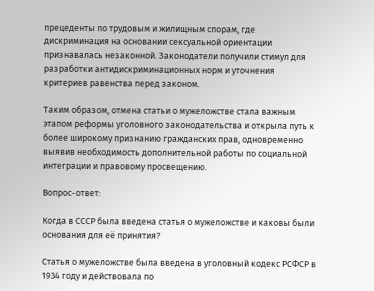прецеденты по трудовым и жилищным спорам, где дискриминация на основании сексуальной ориентации признавалась незаконной. Законодатели получили стимул для разработки антидискриминационных норм и уточнения критериев равенства перед законом.

Таким образом, отмена статьи о мужеложстве стала важным этапом реформы уголовного законодательства и открыла путь к более широкому признанию гражданских прав, одновременно выявив необходимость дополнительной работы по социальной интеграции и правовому просвещению.

Вопрос-ответ:

Когда в СССР была введена статья о мужеложстве и каковы были основания для её принятия?

Статья о мужеложстве была введена в уголовный кодекс РСФСР в 1934 году и действовала по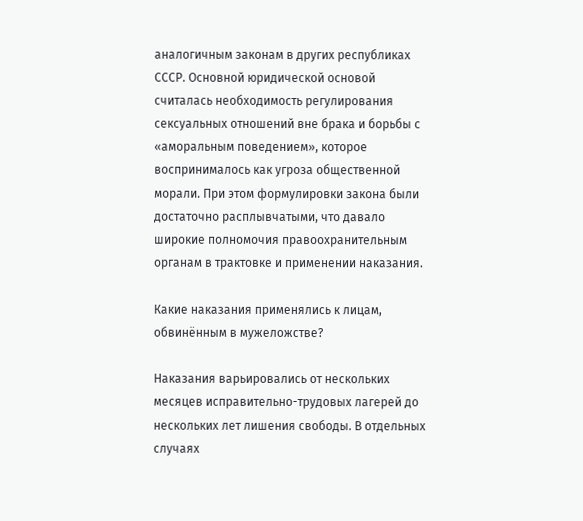аналогичным законам в других республиках СССР. Основной юридической основой считалась необходимость регулирования сексуальных отношений вне брака и борьбы с «аморальным поведением», которое воспринималось как угроза общественной морали. При этом формулировки закона были достаточно расплывчатыми, что давало широкие полномочия правоохранительным органам в трактовке и применении наказания.

Какие наказания применялись к лицам, обвинённым в мужеложстве?

Наказания варьировались от нескольких месяцев исправительно-трудовых лагерей до нескольких лет лишения свободы. В отдельных случаях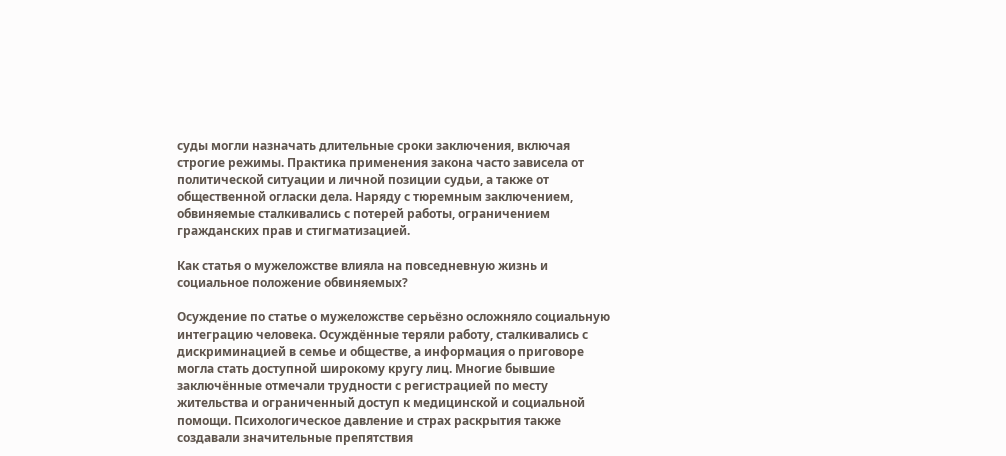суды могли назначать длительные сроки заключения, включая строгие режимы. Практика применения закона часто зависела от политической ситуации и личной позиции судьи, а также от общественной огласки дела. Наряду с тюремным заключением, обвиняемые сталкивались с потерей работы, ограничением гражданских прав и стигматизацией.

Как статья о мужеложстве влияла на повседневную жизнь и социальное положение обвиняемых?

Осуждение по статье о мужеложстве серьёзно осложняло социальную интеграцию человека. Осуждённые теряли работу, сталкивались с дискриминацией в семье и обществе, а информация о приговоре могла стать доступной широкому кругу лиц. Многие бывшие заключённые отмечали трудности с регистрацией по месту жительства и ограниченный доступ к медицинской и социальной помощи. Психологическое давление и страх раскрытия также создавали значительные препятствия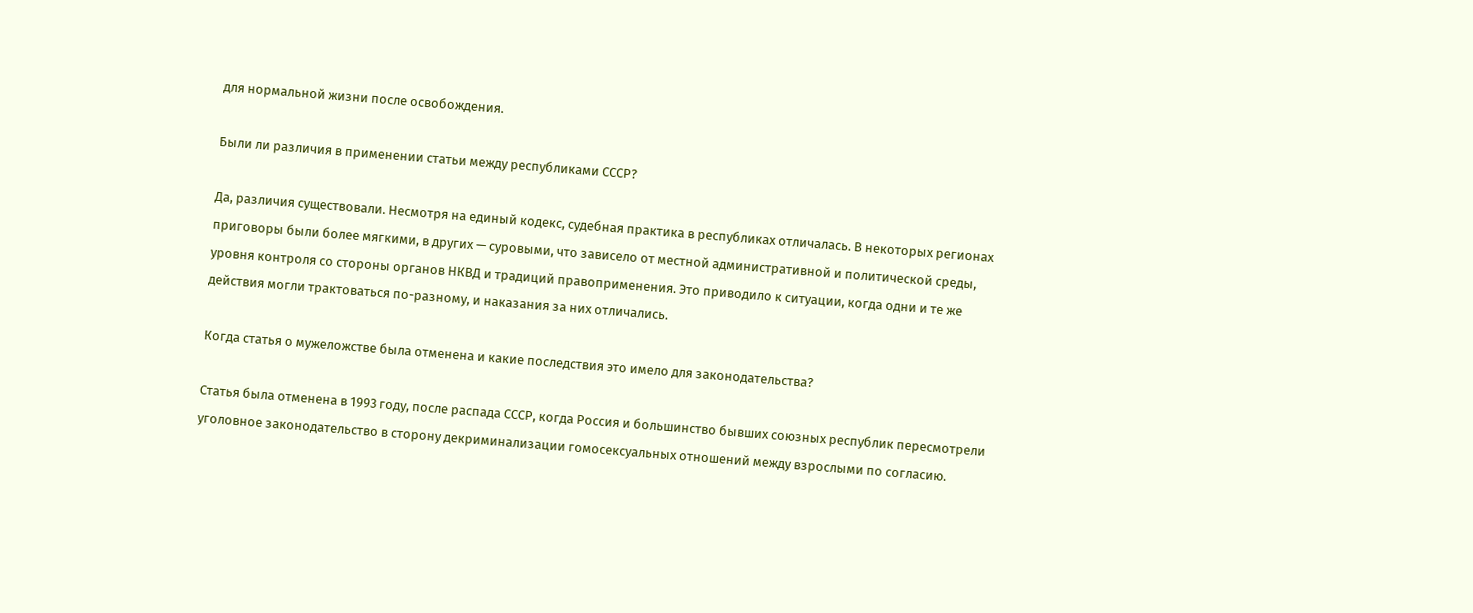для нормальной жизни после освобождения.

Были ли различия в применении статьи между республиками СССР?

Да, различия существовали. Несмотря на единый кодекс, судебная практика в республиках отличалась. В некоторых регионах приговоры были более мягкими, в других — суровыми, что зависело от местной административной и политической среды, уровня контроля со стороны органов НКВД и традиций правоприменения. Это приводило к ситуации, когда одни и те же действия могли трактоваться по-разному, и наказания за них отличались.

Когда статья о мужеложстве была отменена и какие последствия это имело для законодательства?

Статья была отменена в 1993 году, после распада СССР, когда Россия и большинство бывших союзных республик пересмотрели уголовное законодательство в сторону декриминализации гомосексуальных отношений между взрослыми по согласию.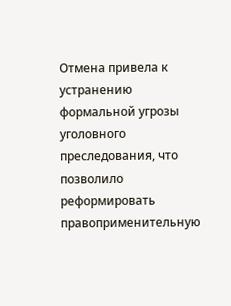Отмена привела к устранению формальной угрозы уголовного преследования, что позволило реформировать правоприменительную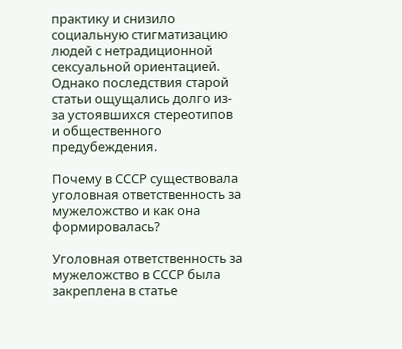практику и снизило социальную стигматизацию людей с нетрадиционной сексуальной ориентацией. Однако последствия старой статьи ощущались долго из-за устоявшихся стереотипов и общественного предубеждения.

Почему в СССР существовала уголовная ответственность за мужеложство и как она формировалась?

Уголовная ответственность за мужеложство в СССР была закреплена в статье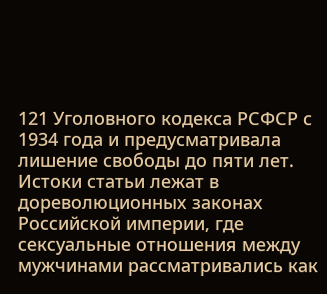121 Уголовного кодекса РСФСР с 1934 года и предусматривала лишение свободы до пяти лет. Истоки статьи лежат в дореволюционных законах Российской империи, где сексуальные отношения между мужчинами рассматривались как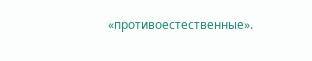«противоестественные».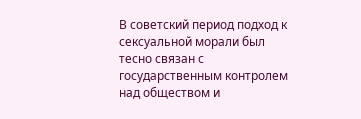В советский период подход к сексуальной морали был тесно связан с государственным контролем над обществом и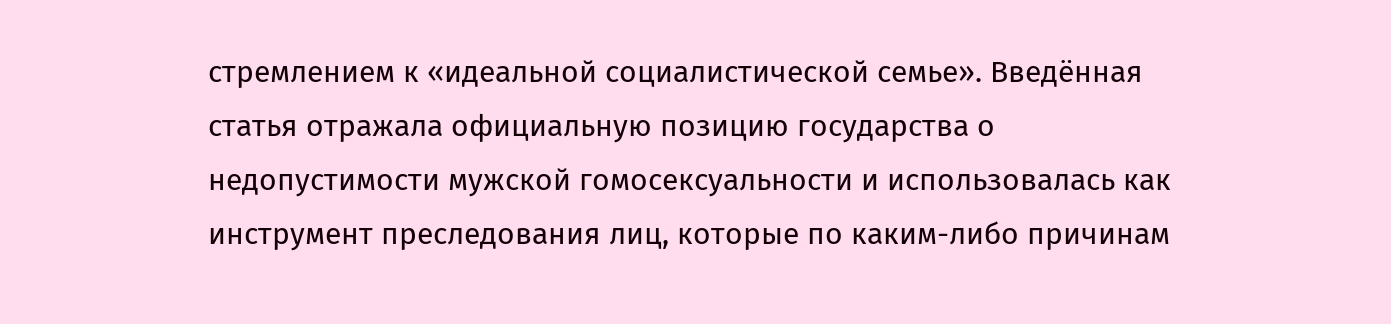стремлением к «идеальной социалистической семье». Введённая статья отражала официальную позицию государства о недопустимости мужской гомосексуальности и использовалась как инструмент преследования лиц, которые по каким-либо причинам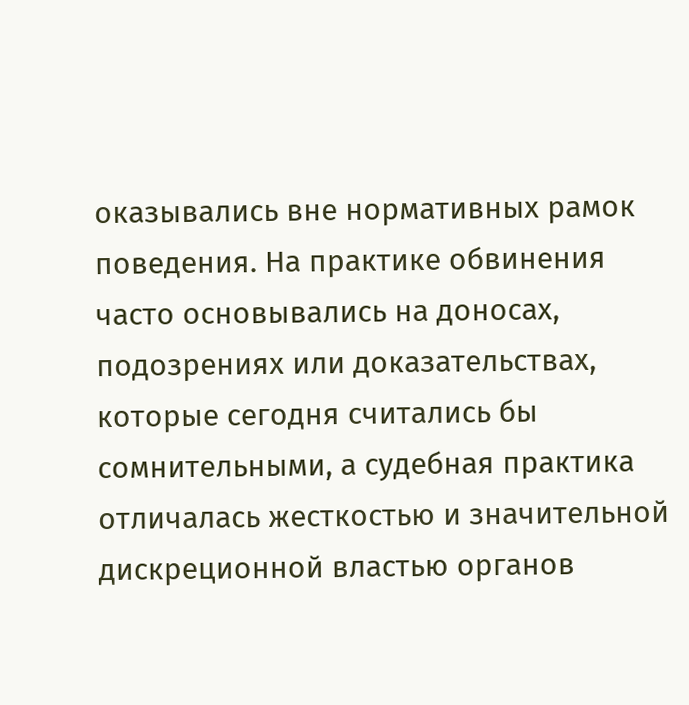оказывались вне нормативных рамок поведения. На практике обвинения часто основывались на доносах, подозрениях или доказательствах, которые сегодня считались бы сомнительными, а судебная практика отличалась жесткостью и значительной дискреционной властью органов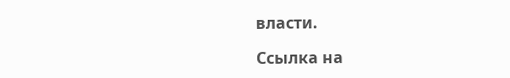власти.

Ссылка на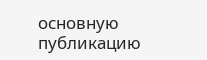основную публикацию